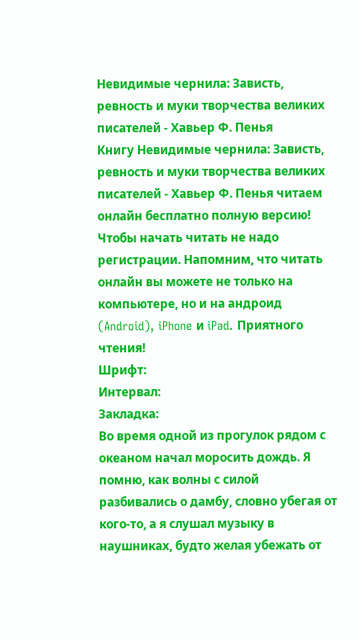Невидимые чернила: Зависть, ревность и муки творчества великих писателей - Хавьер Ф. Пенья
Книгу Невидимые чернила: Зависть, ревность и муки творчества великих писателей - Хавьер Ф. Пенья читаем онлайн бесплатно полную версию! Чтобы начать читать не надо регистрации. Напомним, что читать онлайн вы можете не только на компьютере, но и на андроид (Android), iPhone и iPad. Приятного чтения!
Шрифт:
Интервал:
Закладка:
Во время одной из прогулок рядом с океаном начал моросить дождь. Я помню, как волны с силой разбивались о дамбу, словно убегая от кого-то, а я слушал музыку в наушниках, будто желая убежать от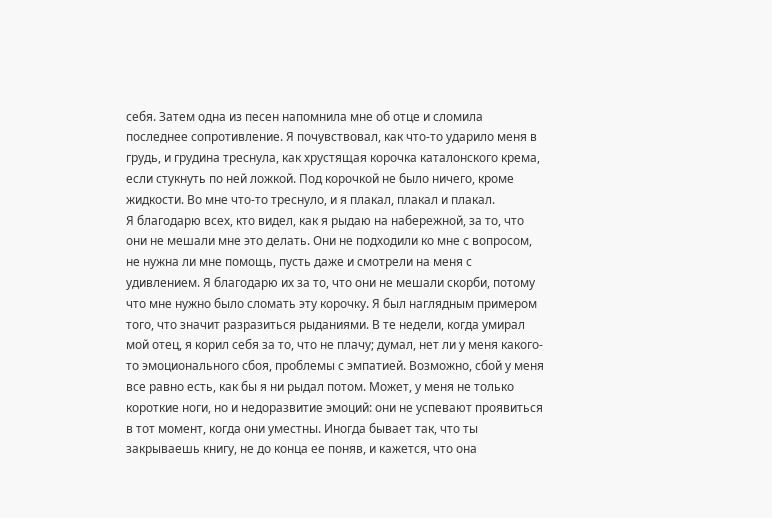себя. Затем одна из песен напомнила мне об отце и сломила последнее сопротивление. Я почувствовал, как что-то ударило меня в грудь, и грудина треснула, как хрустящая корочка каталонского крема, если стукнуть по ней ложкой. Под корочкой не было ничего, кроме жидкости. Во мне что-то треснуло, и я плакал, плакал и плакал.
Я благодарю всех, кто видел, как я рыдаю на набережной, за то, что они не мешали мне это делать. Они не подходили ко мне с вопросом, не нужна ли мне помощь, пусть даже и смотрели на меня с удивлением. Я благодарю их за то, что они не мешали скорби, потому что мне нужно было сломать эту корочку. Я был наглядным примером того, что значит разразиться рыданиями. В те недели, когда умирал мой отец, я корил себя за то, что не плачу; думал, нет ли у меня какого-то эмоционального сбоя, проблемы с эмпатией. Возможно, сбой у меня все равно есть, как бы я ни рыдал потом. Может, у меня не только короткие ноги, но и недоразвитие эмоций: они не успевают проявиться в тот момент, когда они уместны. Иногда бывает так, что ты закрываешь книгу, не до конца ее поняв, и кажется, что она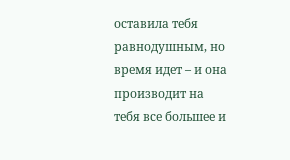оставила тебя равнодушным, но время идет – и она производит на тебя все большее и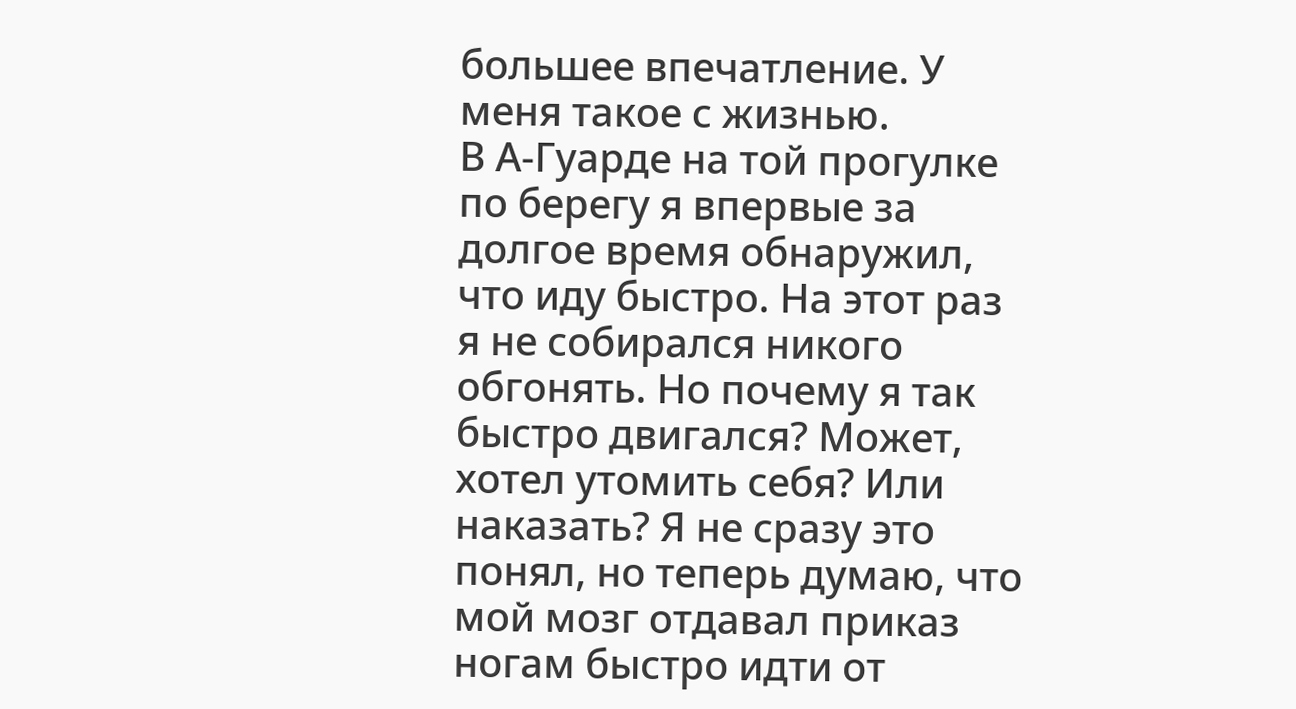большее впечатление. У меня такое с жизнью.
В А-Гуарде на той прогулке по берегу я впервые за долгое время обнаружил, что иду быстро. На этот раз я не собирался никого обгонять. Но почему я так быстро двигался? Может, хотел утомить себя? Или наказать? Я не сразу это понял, но теперь думаю, что мой мозг отдавал приказ ногам быстро идти от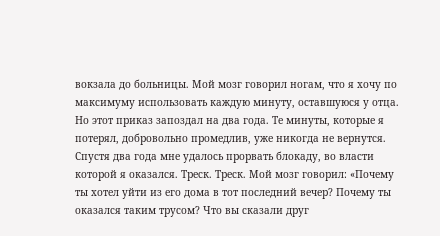вокзала до больницы. Мой мозг говорил ногам, что я хочу по максимуму использовать каждую минуту, оставшуюся у отца. Но этот приказ запоздал на два года. Те минуты, которые я потерял, добровольно промедлив, уже никогда не вернутся. Спустя два года мне удалось прорвать блокаду, во власти которой я оказался. Треск. Треск. Мой мозг говорил: «Почему ты хотел уйти из его дома в тот последний вечер? Почему ты оказался таким трусом? Что вы сказали друг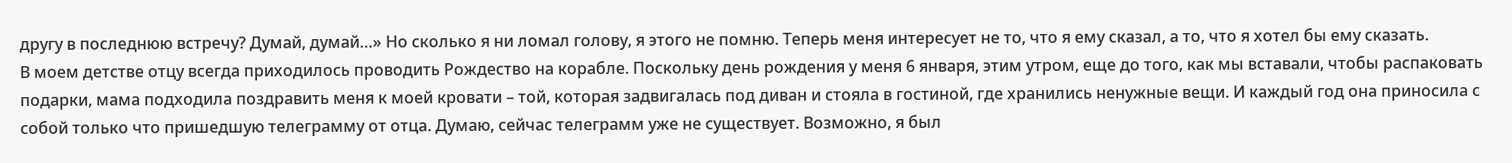другу в последнюю встречу? Думай, думай…» Но сколько я ни ломал голову, я этого не помню. Теперь меня интересует не то, что я ему сказал, а то, что я хотел бы ему сказать.
В моем детстве отцу всегда приходилось проводить Рождество на корабле. Поскольку день рождения у меня 6 января, этим утром, еще до того, как мы вставали, чтобы распаковать подарки, мама подходила поздравить меня к моей кровати – той, которая задвигалась под диван и стояла в гостиной, где хранились ненужные вещи. И каждый год она приносила с собой только что пришедшую телеграмму от отца. Думаю, сейчас телеграмм уже не существует. Возможно, я был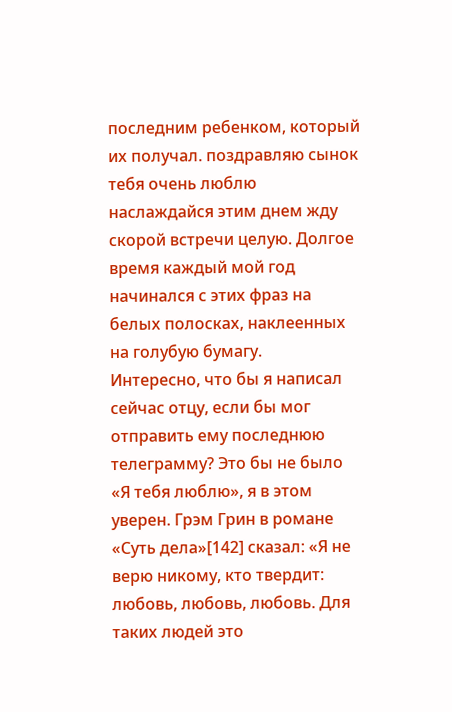последним ребенком, который их получал. поздравляю сынок тебя очень люблю наслаждайся этим днем жду скорой встречи целую. Долгое время каждый мой год начинался с этих фраз на белых полосках, наклеенных на голубую бумагу.
Интересно, что бы я написал сейчас отцу, если бы мог отправить ему последнюю телеграмму? Это бы не было «Я тебя люблю», я в этом уверен. Грэм Грин в романе «Суть дела»[142] сказал: «Я не верю никому, кто твердит: любовь, любовь, любовь. Для таких людей это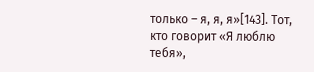только – я, я, я»[143]. Тот, кто говорит «Я люблю тебя»,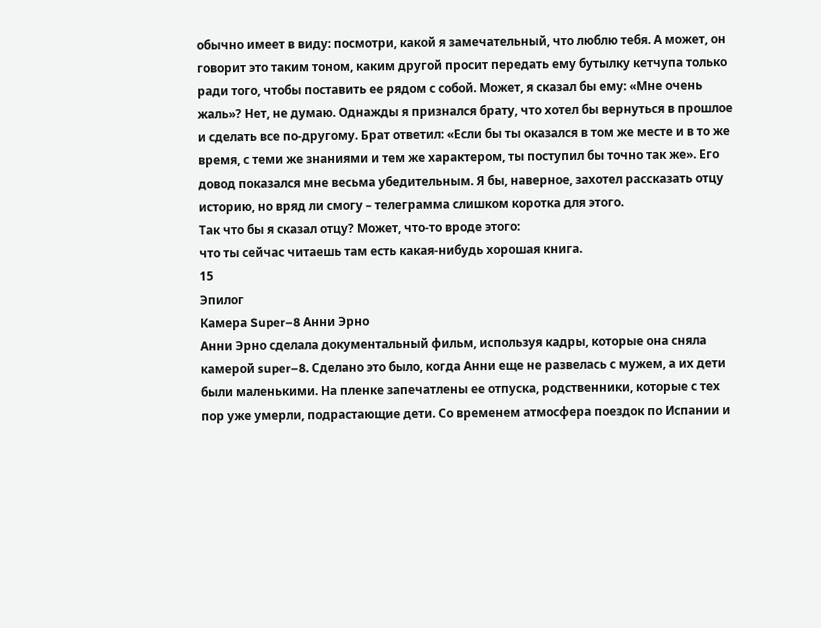обычно имеет в виду: посмотри, какой я замечательный, что люблю тебя. А может, он говорит это таким тоном, каким другой просит передать ему бутылку кетчупа только ради того, чтобы поставить ее рядом с собой. Может, я сказал бы ему: «Мне очень жаль»? Нет, не думаю. Однажды я признался брату, что хотел бы вернуться в прошлое и сделать все по-другому. Брат ответил: «Если бы ты оказался в том же месте и в то же время, с теми же знаниями и тем же характером, ты поступил бы точно так же». Его довод показался мне весьма убедительным. Я бы, наверное, захотел рассказать отцу историю, но вряд ли смогу – телеграмма слишком коротка для этого.
Так что бы я сказал отцу? Может, что-то вроде этого:
что ты сейчас читаешь там есть какая-нибудь хорошая книга.
15
Эпилог
Камера Super–8 Анни Эрно
Анни Эрно сделала документальный фильм, используя кадры, которые она сняла камерой super–8. Сделано это было, когда Анни еще не развелась с мужем, а их дети были маленькими. На пленке запечатлены ее отпуска, родственники, которые с тех пор уже умерли, подрастающие дети. Со временем атмосфера поездок по Испании и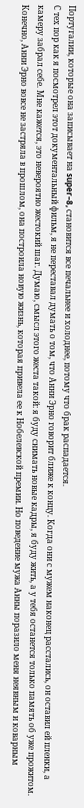Португалии, которые она записывает на super–8, становится все печальнее и холоднее, потому что брак распадается.
С тех пор как я посмотрел этот документальный фильм, я не переставал думать о том, что Анни Эрно говорит ближе к концу. Когда они с мужем наконец расстались, он оставил ей пленки, а камеру забрал себе. Мне кажется, это невероятно жестокий шаг. Думаю, смысл этого жеста такой: я буду снимать новые кадры, я буду жить, а у тебя останется только память об уже прожитом. Конечно, Анни Эрно вовсе не застряла в прошлом, она построила новую жизнь, которая привела ее к Нобелевской премии. Но поведение мужа Анны поразило меня неявным и коварным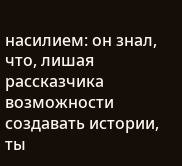насилием: он знал, что, лишая рассказчика возможности создавать истории, ты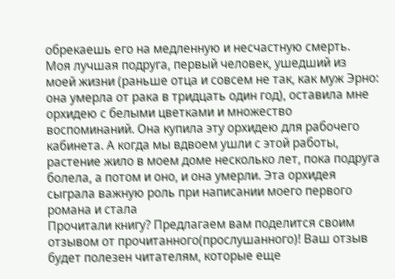обрекаешь его на медленную и несчастную смерть.
Моя лучшая подруга, первый человек, ушедший из моей жизни (раньше отца и совсем не так, как муж Эрно: она умерла от рака в тридцать один год), оставила мне орхидею с белыми цветками и множество воспоминаний. Она купила эту орхидею для рабочего кабинета. А когда мы вдвоем ушли с этой работы, растение жило в моем доме несколько лет, пока подруга болела, а потом и оно, и она умерли. Эта орхидея сыграла важную роль при написании моего первого романа и стала
Прочитали книгу? Предлагаем вам поделится своим отзывом от прочитанного(прослушанного)! Ваш отзыв будет полезен читателям, которые еще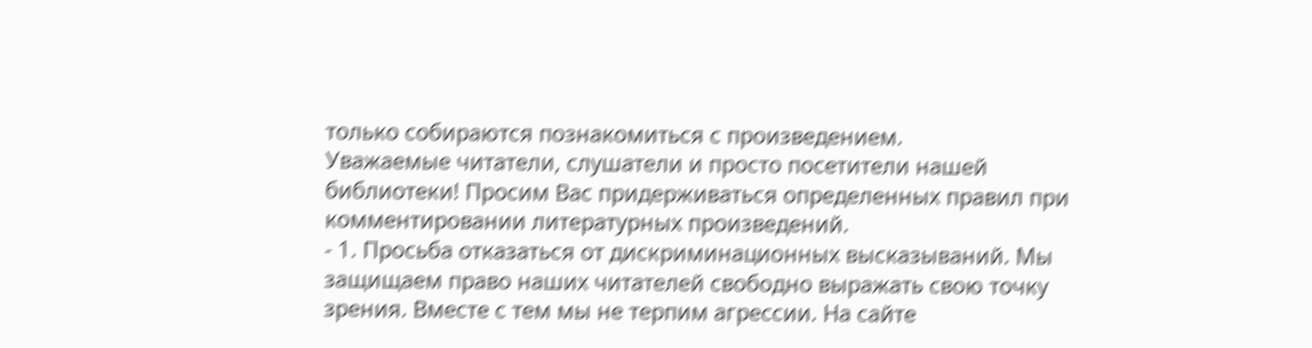только собираются познакомиться с произведением.
Уважаемые читатели, слушатели и просто посетители нашей библиотеки! Просим Вас придерживаться определенных правил при комментировании литературных произведений.
- 1. Просьба отказаться от дискриминационных высказываний. Мы защищаем право наших читателей свободно выражать свою точку зрения. Вместе с тем мы не терпим агрессии. На сайте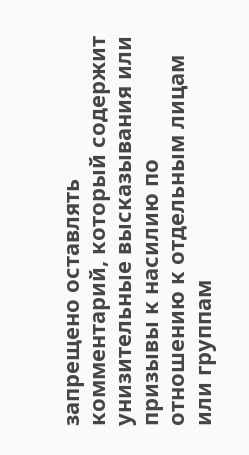запрещено оставлять комментарий, который содержит унизительные высказывания или призывы к насилию по отношению к отдельным лицам или группам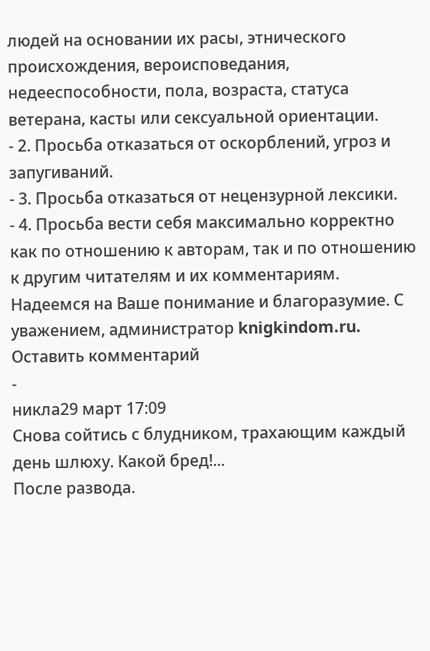людей на основании их расы, этнического происхождения, вероисповедания, недееспособности, пола, возраста, статуса ветерана, касты или сексуальной ориентации.
- 2. Просьба отказаться от оскорблений, угроз и запугиваний.
- 3. Просьба отказаться от нецензурной лексики.
- 4. Просьба вести себя максимально корректно как по отношению к авторам, так и по отношению к другим читателям и их комментариям.
Надеемся на Ваше понимание и благоразумие. С уважением, администратор knigkindom.ru.
Оставить комментарий
-
никла29 март 17:09
Снова сойтись с блудником, трахающим каждый день шлюху. Какой бред!...
После развода.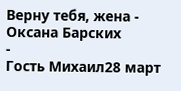Верну тебя, жена - Оксана Барских
-
Гость Михаил28 март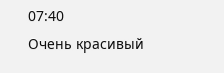07:40
Очень красивый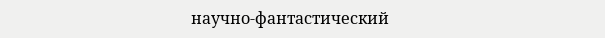научно-фантастический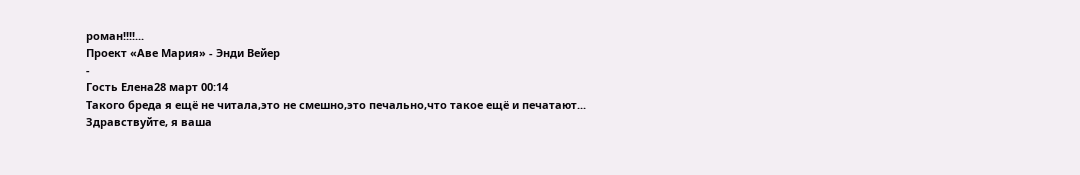роман!!!!...
Проект «Аве Мария» - Энди Вейер
-
Гость Елена28 март 00:14
Такого бреда я ещё не читала,это не смешно,это печально,что такое ещё и печатают...
Здравствуйте, я ваша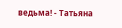ведьма! - Татьяна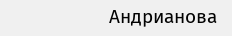Андрианова